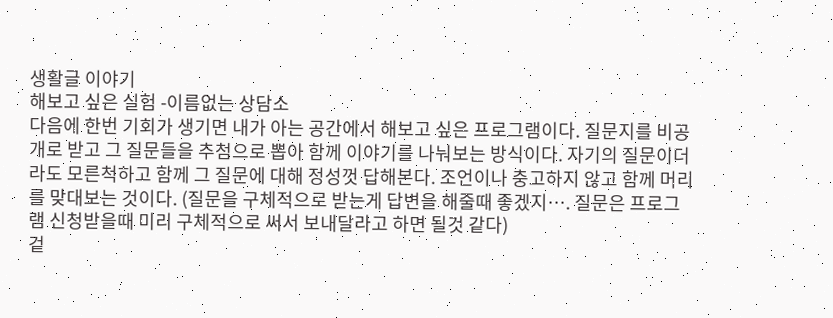생활글 이야기
해보고 싶은 실험 -이름없는 상담소
다음에 한번 기회가 생기면 내가 아는 공간에서 해보고 싶은 프로그램이다. 질문지를 비공개로 받고 그 질문들을 추첨으로 뽑아 함께 이야기를 나눠보는 방식이다. 자기의 질문이더라도 모른척하고 함께 그 질문에 대해 정성껏 답해본다. 조언이나 충고하지 않고 함께 머리를 맞대보는 것이다. (질문을 구체적으로 받는게 답변을 해줄때 좋겠지…. 질문은 프로그램 신청받을때 미리 구체적으로 써서 보내달라고 하면 될것 같다)
겉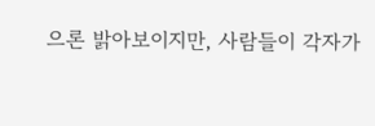으론 밝아보이지만, 사람들이 각자가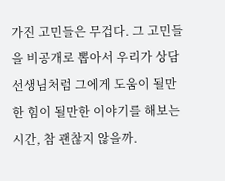가진 고민들은 무겁다. 그 고민들을 비공개로 뽑아서 우리가 상담선생님처럼 그에게 도움이 될만한 힘이 될만한 이야기를 해보는 시간, 참 괜찮지 않을까.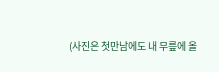(사진은 첫만남에도 내 무릎에 올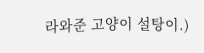라와준 고양이 설탕이.)